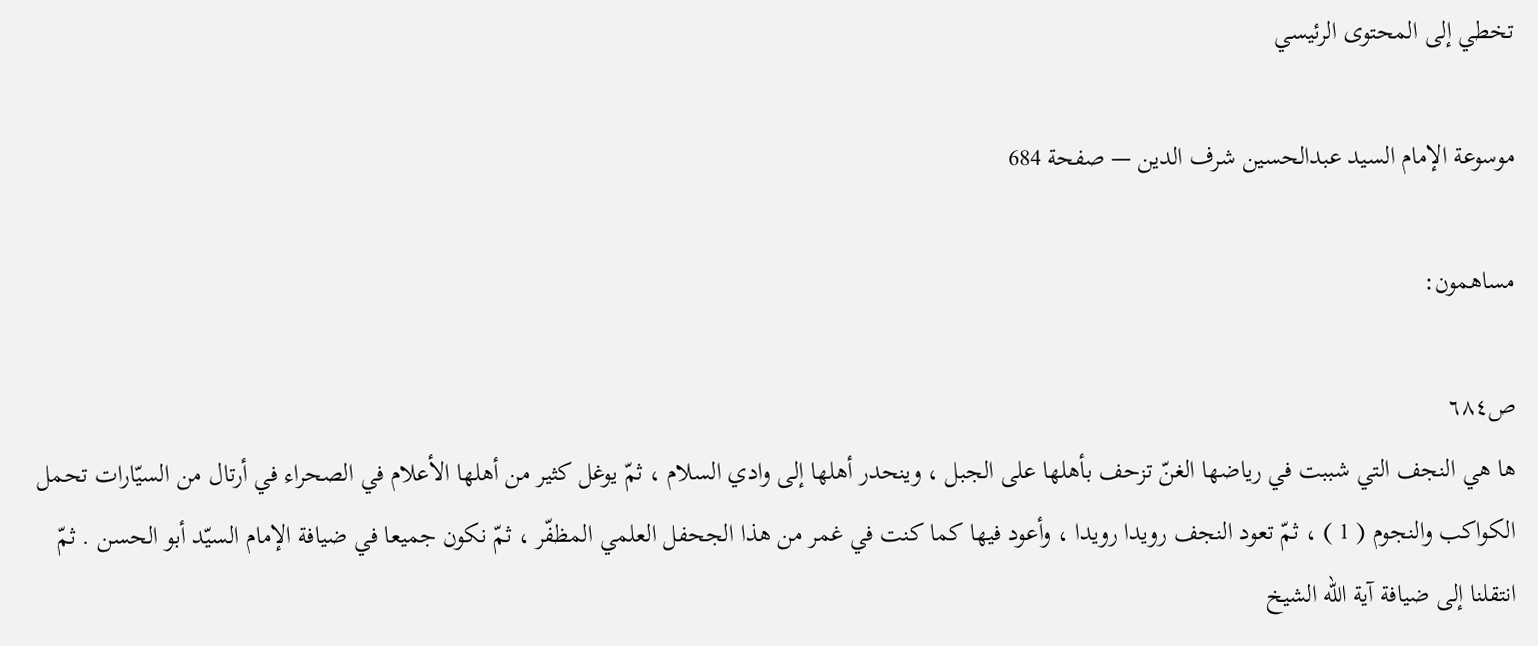تخطي إلى المحتوى الرئيسي

موسوعة الإمام السيد عبدالحسين شرف الدين — صفحة 684

مساهمون:

ص٦٨٤
ها هي النجف التي شببت في رياضها الغنّ تزحف بأهلها على الجبل ، وينحدر أهلها إلى وادي السلام ، ثمّ يوغل كثير من أهلها الأعلام في الصحراء في أرتال من السيّارات تحمل الكواكب والنجوم ( 1 ) ، ثمّ تعود النجف رويدا رويدا ، وأعود فيها كما كنت في غمر من هذا الجحفل العلمي المظفّر ، ثمّ نكون جميعا في ضيافة الإمام السيّد أبو الحسن . ثمّ انتقلنا إلى ضيافة آية اللّه الشيخ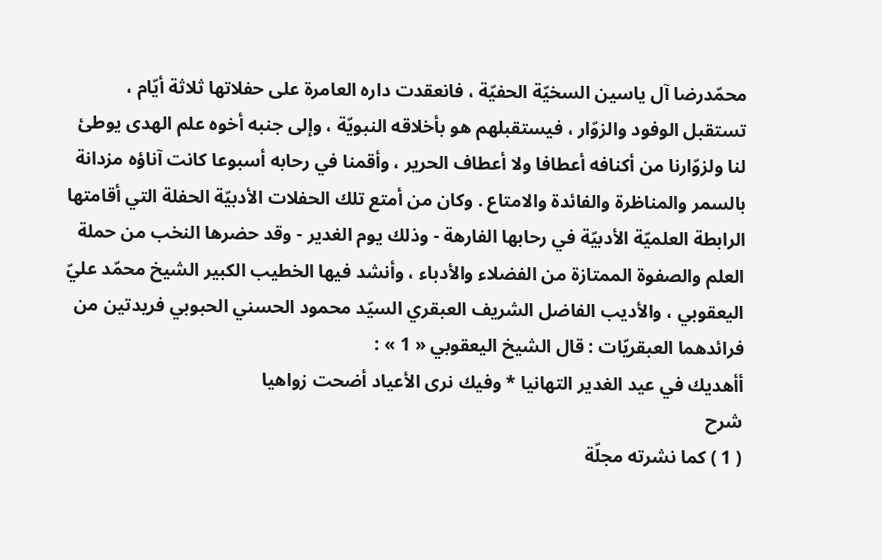محمّدرضا آل ياسين السخيّة الحفيّة ، فانعقدت داره العامرة على حفلاتها ثلاثة أيّام ، تستقبل الوفود والزوّار ، فيستقبلهم هو بأخلاقه النبويّة ، وإلى جنبه أخوه علم الهدى يوطئ لنا ولزوّارنا من أكنافه أعطافا ولا أعطاف الحرير ، وأقمنا في رحابه أسبوعا كانت آناؤه مزدانة بالسمر والمناظرة والفائدة والامتاع . وكان من أمتع تلك الحفلات الأدبيّة الحفلة التي أقامتها الرابطة العلميّة الأدبيّة في رحابها الفارهة - وذلك يوم الغدير - وقد حضرها النخب من حملة العلم والصفوة الممتازة من الفضلاء والأدباء ، وأنشد فيها الخطيب الكبير الشيخ محمّد عليّ اليعقوبي ، والأديب الفاضل الشريف العبقري السيّد محمود الحسني الحبوبي فريدتين من فرائدهما العبقريّات : قال الشيخ اليعقوبي « 1 » :
أأهديك في عيد الغدير التهانيا * وفيك نرى الأعياد أضحت زواهيا
شرح
( 1 ) كما نشرته مجلّة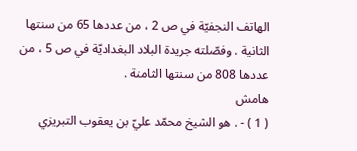الهاتف النجفيّة في ص 2 ، من عددها 65 من سنتها الثانية . وفصّلته جريدة البلاد البغداديّة في ص 5 ، من عددها 808 من سنتها الثامنة .
هامش
( 1 ) - . هو الشيخ محمّد عليّ بن يعقوب التبريزي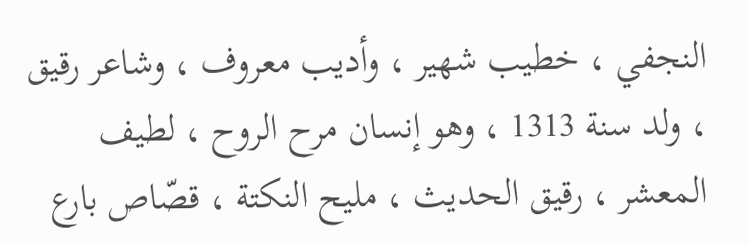النجفي ، خطيب شهير ، وأديب معروف ، وشاعر رقيق ، ولد سنة 1313 ، وهو إنسان مرح الروح ، لطيف المعشر ، رقيق الحديث ، مليح النكتة ، قصّاص بارع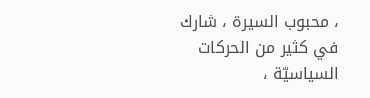، محبوب السيرة ، شارك في كثير من الحركات السياسيّة ،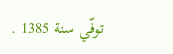توفّي سنة 1385 .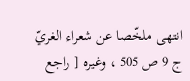انتهى ملخّصا عن شعراء الغريّ ج 9 ص 505 ، وغيره [ راجع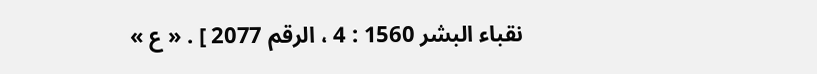نقباء البشر 1560 : 4 ، الرقم 2077 ] . « ع »